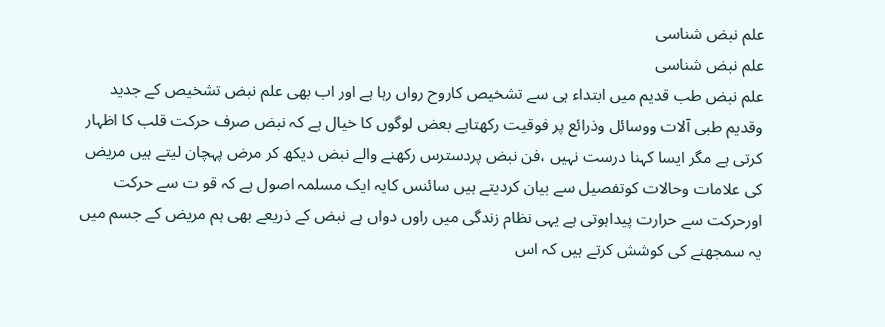علم نبض شناسی
علم نبض شناسی
علم نبض طب قدیم میں ابتداء ہی سے تشخیص کاروح رواں رہا ہے اور اب بھی علم نبض تشخیص کے جدید وقدیم طبی آلات ووسائل وذرائع پر فوقیت رکھتاہے بعض لوگوں کا خیال ہے کہ نبض صرف حرکت قلب کا اظہار کرتی ہے مگر ایسا کہنا درست نہیں ،فن نبض پردسترس رکھنے والے نبض دیکھ کر مرض پہچان لیتے ہیں مریض کی علامات وحالات کوتفصیل سے بیان کردیتے ہیں سائنس کایہ ایک مسلمہ اصول ہے کہ قو ت سے حرکت اورحرکت سے حرارت پیداہوتی ہے یہی نظام زندگی میں راوں دواں ہے نبض کے ذریعے بھی ہم مریض کے جسم میں یہ سمجھنے کی کوشش کرتے ہیں کہ اس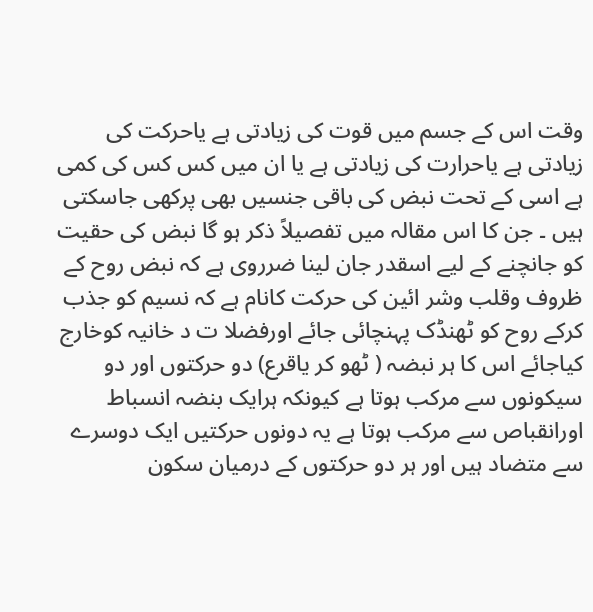وقت اس کے جسم میں قوت کی زیادتی ہے یاحرکت کی زیادتی ہے یاحرارت کی زیادتی ہے یا ان میں کس کس کی کمی ہے اسی کے تحت نبض کی باقی جنسیں بھی پرکھی جاسکتی ہیں ۔ جن کا اس مقالہ میں تفصیلاً ذکر ہو گا نبض کی حقیت کو جانچنے کے لیے اسقدر جان لینا ضرروی ہے کہ نبض روح کے ظروف وقلب وشر ائین کی حرکت کانام ہے کہ نسیم کو جذب کرکے روح کو ٹھنڈک پہنچائی جائے اورفضلا ت د خانیہ کوخارج کیاجائے اس کا ہر نبضہ ( ٹھو کر یاقرع) دو حرکتوں اور دو سیکونوں سے مرکب ہوتا ہے کیونکہ ہرایک بنضہ انسباط اورانقباص سے مرکب ہوتا ہے یہ دونوں حرکتیں ایک دوسرے سے متضاد ہیں اور ہر دو حرکتوں کے درمیان سکون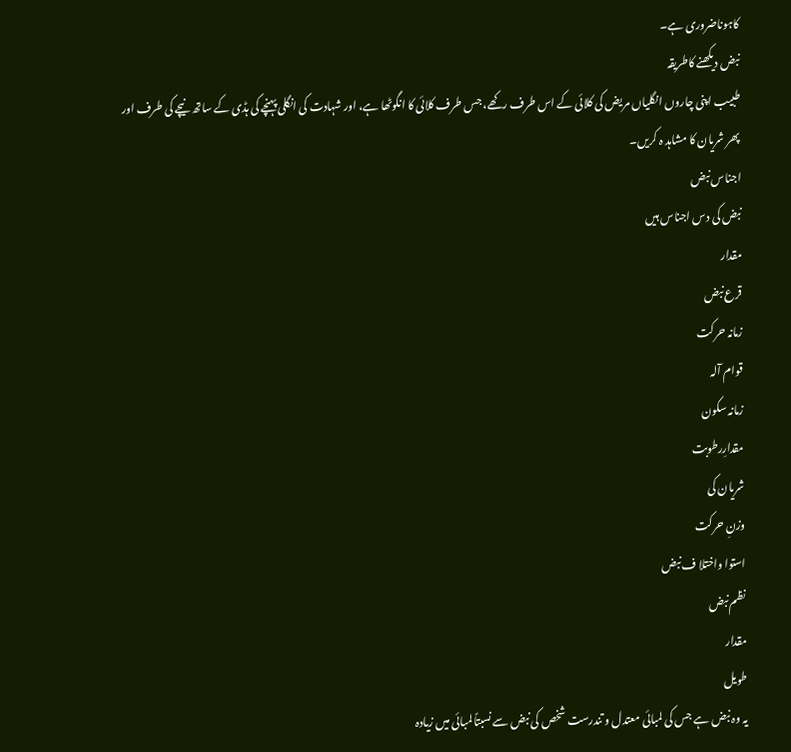کاہوناضروری ہے۔
نبض دیکھنے کاطریقہ
طبیب اپنی چاروں انگلیاں مریض کی کلائی کے اس طرف رکھے، جس طرف کلائی کا انگوٹھا ہے، اور شہادت کی انگلی پہنچے کی ہڈی کے ساتھ نیچے کی طرف اور پھر شریان کا مشاہد ہ کریں۔
اجناس نبض
نبض کی دس اجناس ہیں
مقدار
قرع نبض
زمانہ حرکت
قوام آلہ
زمانہ سکون
مقدارِرطوبت
شریان کی
وزنِ حرکت
استوا واختلا ف نبض
نظم نبض
مقدار
طویل
یہ وہ نبض ہے جس کی لمبائی معتدل و تندرست شخص کی نبض سے نسبتاً لمبائی میں زیادہ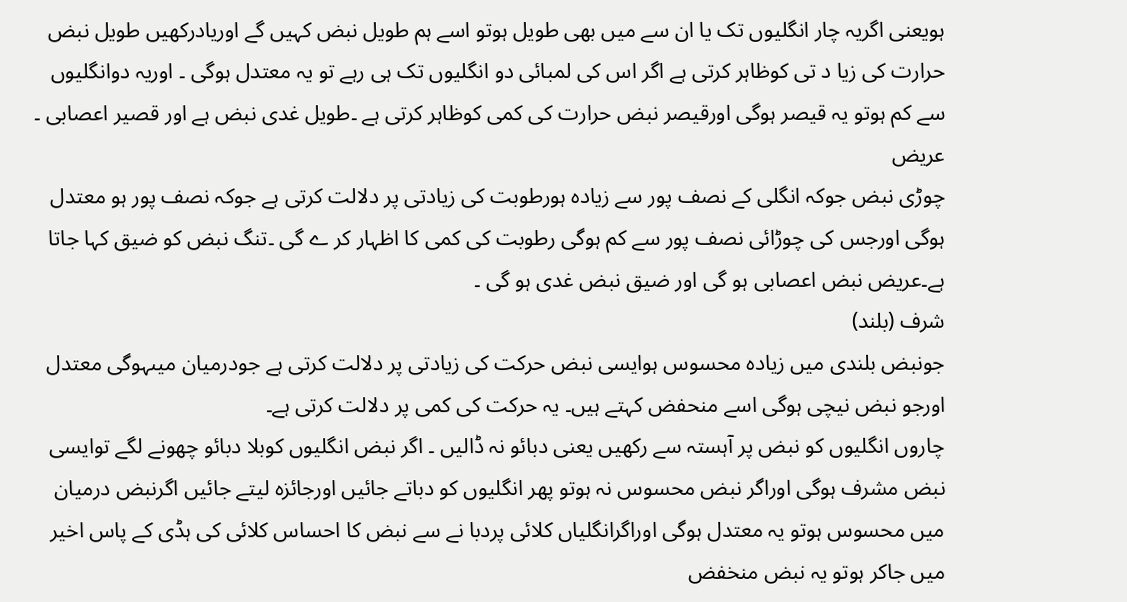ہویعنی اگریہ چار انگلیوں تک یا ان سے میں بھی طویل ہوتو اسے ہم طویل نبض کہیں گے اوریادرکھیں طویل نبض حرارت کی زیا د تی کوظاہر کرتی ہے اگر اس کی لمبائی دو انگلیوں تک ہی رہے تو یہ معتدل ہوگی ۔ اوریہ دوانگلیوں سے کم ہوتو یہ قیصر ہوگی اورقیصر نبض حرارت کی کمی کوظاہر کرتی ہے ۔طویل غدی نبض ہے اور قصیر اعصابی ۔
عریض
چوڑی نبض جوکہ انگلی کے نصف پور سے زیادہ ہورطوبت کی زیادتی پر دلالت کرتی ہے جوکہ نصف پور ہو معتدل ہوگی اورجس کی چوڑائی نصف پور سے کم ہوگی رطوبت کی کمی کا اظہار کر ے گی ۔تنگ نبض کو ضیق کہا جاتا ہے۔عریض نبض اعصابی ہو گی اور ضیق نبض غدی ہو گی ۔
شرف (بلند)
جونبض بلندی میں زیادہ محسوس ہوایسی نبض حرکت کی زیادتی پر دلالت کرتی ہے جودرمیان میںہوگی معتدل اورجو نبض نیچی ہوگی اسے منحفض کہتے ہیں۔ یہ حرکت کی کمی پر دلالت کرتی ہے۔
چاروں انگلیوں کو نبض پر آہستہ سے رکھیں یعنی دبائو نہ ڈالیں ۔ اگر نبض انگلیوں کوبلا دبائو چھونے لگے توایسی نبض مشرف ہوگی اوراگر نبض محسوس نہ ہوتو پھر انگلیوں کو دباتے جائیں اورجائزہ لیتے جائیں اگرنبض درمیان میں محسوس ہوتو یہ معتدل ہوگی اوراگرانگلیاں کلائی پردبا نے سے نبض کا احساس کلائی کی ہڈی کے پاس اخیر میں جاکر ہوتو یہ نبض منخفض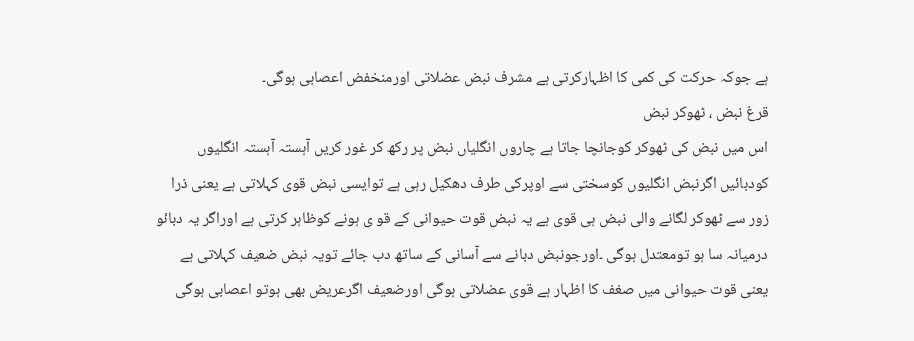ہے جوکہ حرکت کی کمی کا اظہارکرتی ہے مشرف نبض عضلاتی اورمنخفض اعصابی ہوگی۔
قرغ نبض ، ٹھوکر نبض
اس میں نبض کی ٹھوکر کوجانچا جاتا ہے چاروں انگلیاں نبض پر رکھ کر غور کریں آہستہ آہستہ انگلیوں کودبائیں اگرنبض انگلیوں کوسختی سے اوپرکی طرف دھکیل رہی ہے توایسی نبض قوی کہلاتی ہے یعنی ذرا زور سے ٹھوکر لگانے والی نبض ہی قوی ہے یہ نبض قوت حیوانی کے قو ی ہونے کوظاہر کرتی ہے اوراگر یہ دبائو درمیانہ سا ہو تومعتدل ہوگی ۔اورجونبض دبانے سے آسانی کے ساتھ دب جائے تویہ نبض ضعیف کہلاتی ہے یعنی قوت حیوانی میں صغف کا اظہار ہے قوی عضلاتی ہوگی اورضعیف اگرعریض بھی ہوتو اعصابی ہوگی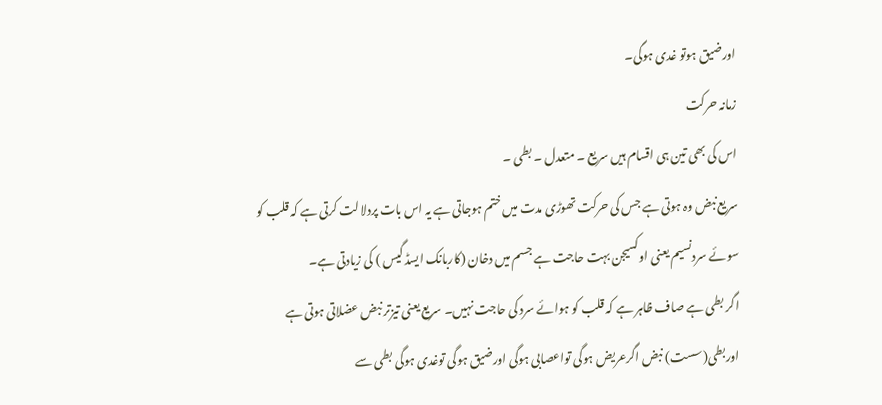اورضیق ہوتو غدی ہوگی۔
زمانہ حرکت
اس کی بھی تین ہی اقسام ہیں سریع ۔ متعدل ۔ بطی ۔
سریع نبض وہ ہوتی ہے جس کی حرکت تھوڑی مدت میں ختم ہوجاتی ہے یہ اس بات پردلا لت کرتی ہے کہ قلب کو سوئے سردنسیم یعنی اوکسیجن بہت حاجت ہے جسم میں دخان (کاربانک ایسڈ گیس ) کی زیادتی ہے۔
اگر بطی ہے صاف ظاہر ہے کہ قلب کو ہوائے سرد کی حاجت نہیں۔ سریع یعنی تیزتر نبض عضلاتی ہوتی ہے اوربطی(سست) نبض اگرعریض ہوگی تواعصابی ہوگی اورضیق ہوگی توغدی ہوگی بطی سے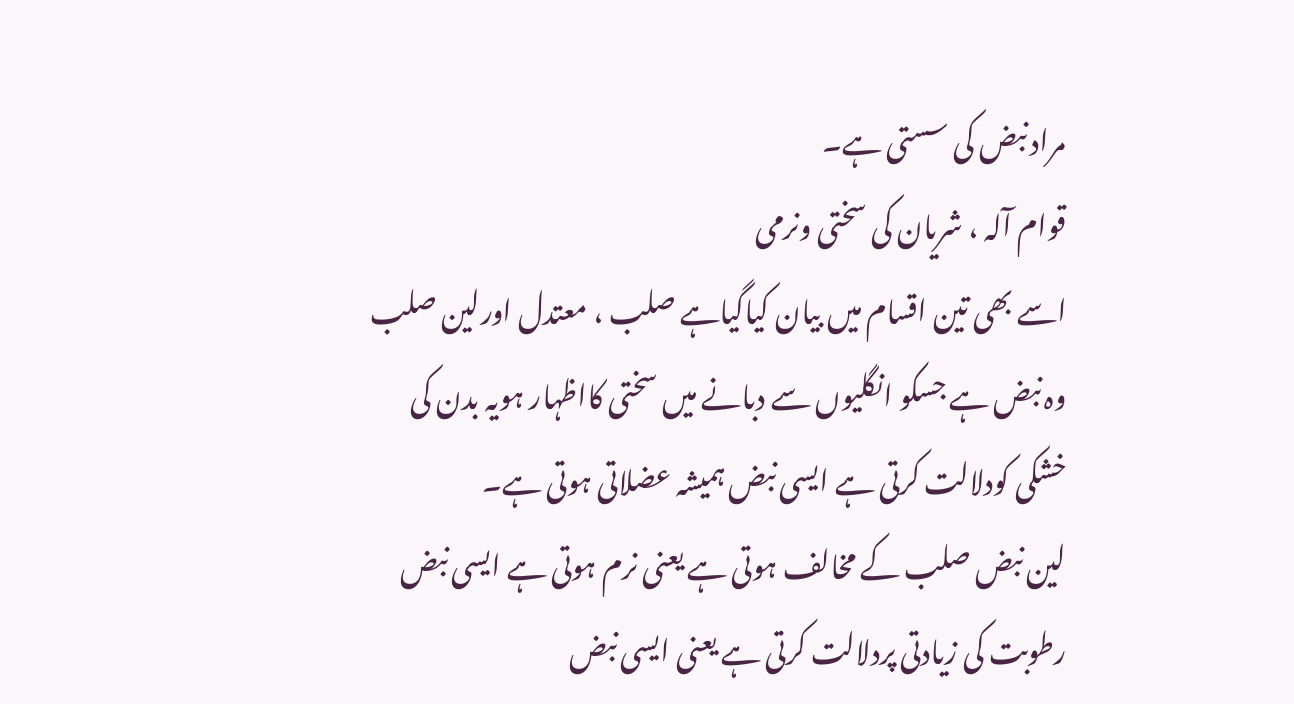مراد نبض کی سستی ہے۔
قوام آلہ ، شریان کی سختی ونرمی
اسے بھی تین اقسام میں بیان کیاگیاہے صلب ، معتدل اورلین صلب وہ نبض ہے جسکو انگلیوں سے دبانے میں سختی کااظہار ہویہ بدن کی خشکی کودلالت کرتی ہے ایسی نبض ہمیشہ عضلاتی ہوتی ہے۔
لین نبض صلب کے مخالف ہوتی ہے یعنی نرم ہوتی ہے ایسی نبض رطوبت کی زیادتی پردلالت کرتی ہے یعنی ایسی نبض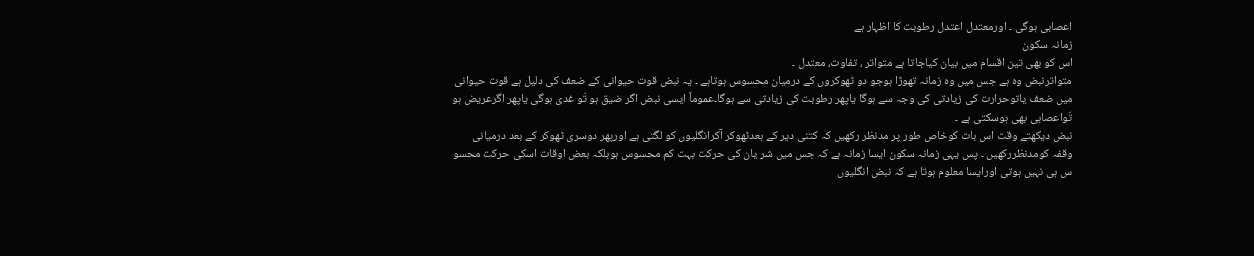اعصابی ہوگی ۔ اورمعتدل اعتدل رطوبت کا اظہار ہے
زمانہ سکون
اس کو بھی تین اقسام میں بیان کیاجاتا ہے متواتر ، تفاوت، معتدل ۔
متواترنبض وہ ہے جس میں وہ زمانہ تھوڑا ہوجو دو ٹھوکروں کے درمیان محسوس ہوتاہے ۔ یہ نبض قوت حیوانی کے ضعف کی دلیل ہے قوت حیوانی میں ضعف یاتوحرارت کی زیادتی کی وجہ سے ہوگا یاپھر رطوبت کی زیادتی سے ہوگا۔عموماً ایسی نبض اگر ضیق ہو تَو غدی ہوگی یاپھر اگرعریض ہو تَواعصابی بھی ہوسکتی ہے ۔
نبض دیکھتے وقت اس بات کوخاص طور پر مدنظر رکھیں کہ کتنی دیر کے بعدٹھوکر آکرانگلیوں کو لگتی ہے اورپھر دوسری ٹھوکر کے بعد درمیانی وقفہ کومدنظررکھیں ۔ پس یہی زمانہ سکون ایسا زمانہ ہے کہ جس میں شر یان کی حرکت بہت کم محسوس ہوبلکہ بعض اوقات اسکی حرکت محسو س ہی نہیں ہوتی اورایسا معلوم ہوتا ہے کہ نبض انگلیوں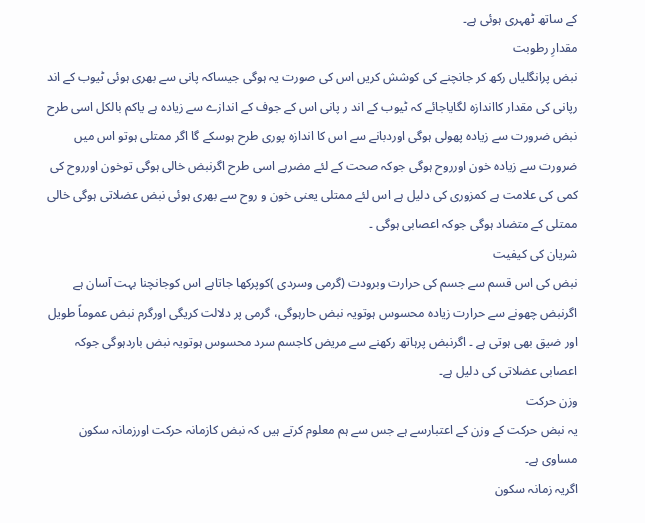کے ساتھ ٹھہری ہوئی ہے۔
مقدارِ رطوبت
نبض پرانگلیاں رکھ کر جانچنے کی کوشش کریں اس کی صورت یہ ہوگی جیساکہ پانی سے بھری ہوئی ٹیوب کے اند رپانی کی مقدار کااندازہ لگایاجائے کہ ٹیوب کے اند ر پانی اس کے جوف کے اندازے سے زیادہ ہے یاکم بالکل اسی طرح نبض ضرورت سے زیادہ پھولی ہوگی اوردبانے سے اس کا اندازہ پوری طرح ہوسکے گا اگر ممتلی ہوتو اس میں ضرورت سے زیادہ خون اورروح ہوگی جوکہ صحت کے لئے مضرہے اسی طرح اگرنبض خالی ہوگی توخون اورروح کی کمی کی علامت ہے کمزوری کی دلیل ہے اس لئے ممتلی یعنی خون و روح سے بھری ہوئی نبض عضلاتی ہوگی خالی ممتلی کے متضاد ہوگی جوکہ اعصابی ہوگی ۔
شریان کی کیفیت
نبض کی اس قسم سے جسم کی حرارت وبرودت (گرمی وسردی )کوپرکھا جاتاہے اس کوجانچنا بہت آسان ہے اگرنبض چھونے سے حرارت زیادہ محسوس ہوتویہ نبض حارہوگی، گرمی پر دلالت کریگی اورگرم نبض عموماً طویل اور ضیق بھی ہوتی ہے ۔ اگرنبض پرہاتھ رکھنے سے مریض کاجسم سرد محسوس ہوتویہ نبض باردہوگی جوکہ اعصابی عضلاتی کی دلیل ہے۔
وزن حرکت
یہ نبض حرکت کے وزن کے اعتبارسے ہے جس سے ہم معلوم کرتے ہیں کہ نبض کازمانہ حرکت اورزمانہ سکون مساوی ہے۔
اگریہ زمانہ سکون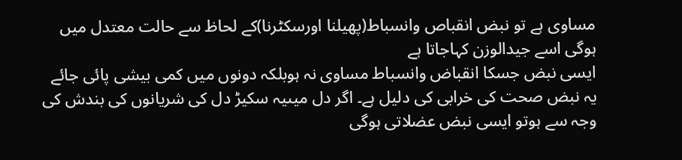مساوی ہے تو نبض انقباص وانسباط(پھیلنا اورسکٹرنا)کے لحاظ سے حالت معتدل میں ہوگی اسے جیدالوزن کہاجاتا ہے
ایسی نبض جسکا انقباض وانسباط مساوی نہ ہوبلکہ دونوں میں کمی بیشی پائی جائے یہ نبض صحت کی خرابی کی دلیل ہے۔ اگر دل میںیہ سکیڑ دل کی شریانوں کی بندش کی وجہ سے ہوتو ایسی نبض عضلاتی ہوگی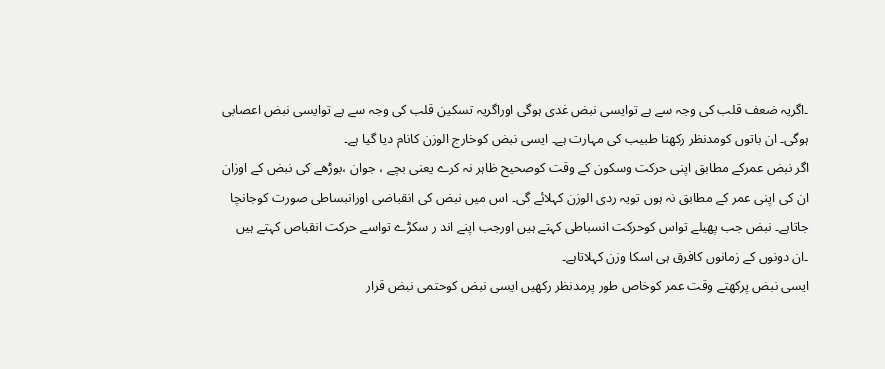۔اگریہ ضعف قلب کی وجہ سے ہے توایسی نبض غدی ہوگی اوراگریہ تسکین قلب کی وجہ سے ہے توایسی نبض اعصابی ہوگی۔ ان باتوں کومدنظر رکھنا طبیب کی مہارت ہے۔ ایسی نبض کوخارج الوزن کانام دیا گیا ہے۔
اگر نبض عمرکے مطابق اپنی حرکت وسکون کے وقت کوصحیح ظاہر نہ کرے یعنی بچے ، جوان ،بوڑھے کی نبض کے اوزان ان کی اپنی عمر کے مطابق نہ ہوں تویہ ردی الوزن کہلائے گی۔ اس میں نبض کی انقباضی اورانبساطی صورت کوجانچا جاتاہے۔ نبض جب پھیلے تواس کوحرکت انسباطی کہتے ہیں اورجب اپنے اند ر سکڑے تواسے حرکت انقباص کہتے ہیں ۔ان دونوں کے زمانوں کافرق ہی اسکا وزن کہلاتاہے۔
ایسی نبض پرکھتے وقت عمر کوخاص طور پرمدنظر رکھیں ایسی نبض کوحتمی نبض قرار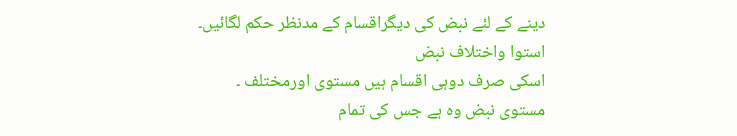دینے کے لئے نبض کی دیگراقسام کے مدنظر حکم لگائیں۔
استوا واختلاف نبض
اسکی صرف دوہی اقسام ہیں مستوی اورمختلف ۔
مستوی نبض وہ ہے جس کی تمام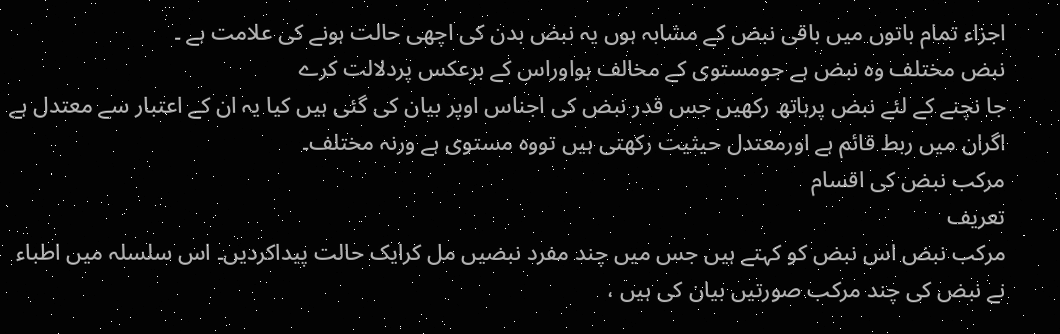اجزاء تمام باتوں میں باقی نبض کے مشابہ ہوں یہ نبض بدن کی اچھی حالت ہونے کی علامت ہے ۔
نبض مختلف وہ نبض ہے جومستوی کے مخالف ہواوراس کے برعکس پردلالت کرے
جا نچنے کے لئے نبض پرہاتھ رکھیں جس قدر نبض کی اجناس اوپر بیان کی گئی ہیں کیا یہ ان کے اعتبار سے معتدل ہے اگران میں ربط قائم ہے اورمعتدل حیثیت رکھتی ہیں تووہ مستوی ہے ورنہ مختلف۔
مرکب نبض کی اقسام
تعریف
مرکب نبض اس نبض کو کہتے ہیں جس میں چند مفرد نبضیں مل کرایک حالت پیداکردیں۔ اس سلسلہ میں اطباء نے نبض کی چند مرکب صورتیں بیان کی ہیں ،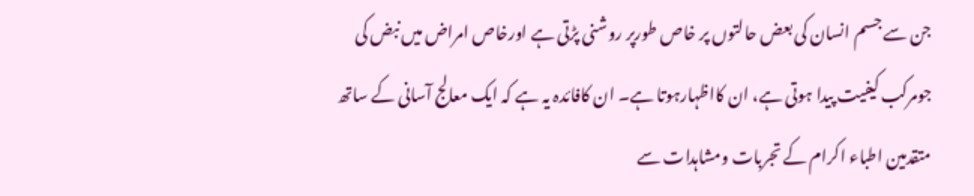جن سے جسم انسان کی بعض حالتوں پر خاص طورپر روشنی پڑتی ہے اورخاص امراض میں نبض کی جومرکب کیفیت پیدا ہوتی ہے، ان کااظہارہوتا ہے۔ ان کافائدہ یہ ہے کہ ایک معالج آسانی کے ساتھ متقدمین اطباء اکرام کے تجربات ومشاہدات سے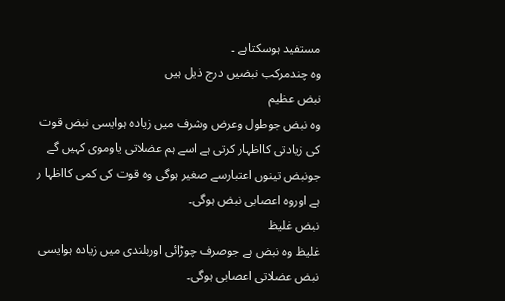مستفید ہوسکتاہے ۔
وہ چندمرکب نبضیں درج ذیل ہیں
نبض عظیم
وہ نبض جوطول وعرض وشرف میں زیادہ ہوایسی نبض قوت کی زیادتی کااظہار کرتی ہے اسے ہم عضلاتی یاوموی کہیں گے جونبض تینوں اعتبارسے صغیر ہوگی وہ قوت کی کمی کااظہا ر ہے اوروہ اعصابی نبض ہوگی۔
نبض غلیظ
غلیظ وہ نبض ہے جوصرف چوڑائی اوربلندی میں زیادہ ہوایسی نبض عضلاتی اعصابی ہوگی۔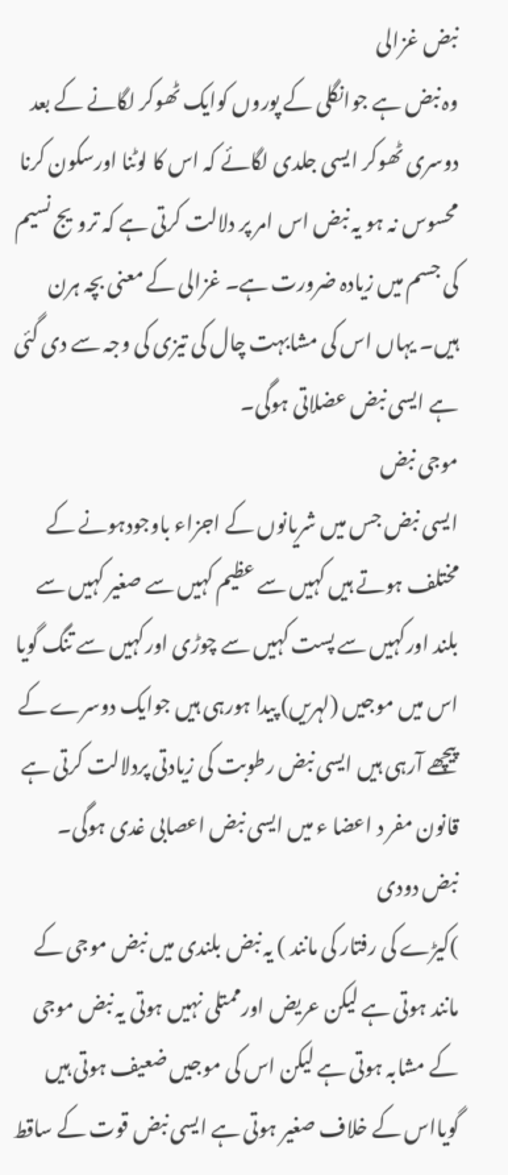نبض غزالی
وہ نبض ہے جوانگلی کے پوروں کوایک ٹھوکر لگانے کے بعد دوسری ٹھوکر ایسی جلدی لگائے کہ اس کا لوٹنا اورسکون کرنا محسوس نہ ہو یہ نبض اس امر پر دلالت کرتی ہے کہ ترویج نسیم کی جسم میں زیادہ ضرورت ہے۔ غزالی کے معنی بچہ ہرن ہیں۔ یہاں اس کی مشابہت چال کی تیزی کی وجہ سے دی گئی ہے ایسی نبض عضلاتی ہوگی۔
موجی نبض
ایسی نبض جس میں شریانوں کے اجزاء باوجودہونے کے مختلف ہوتے ہیں کہیں سے عظیم کہیں سے صغیر کہیں سے بلند اورکہیں سے پست کہیں سے چوڑی اورکہیں سے تنگ گویا اس میں موجیں (لہریں) پیدا ہورہی ہیں جوایک دوسرے کے پیچھے آرہی ہیں ایسی نبض رطوبت کی زیادتی پردلالت کرتی ہے قانون مفر د اعضا ء میں ایسی نبض اعصابی غدی ہوگی۔
نبض دودی
)کیڑے کی رفتار کی مانند ) یہ نبض بلندی میں نبض موجی کے مانند ہوتی ہے لیکن عریض اورممتلی نہیں ہوتی یہ نبض موجی کے مشابہ ہوتی ہے لیکن اس کی موجیں ضعیف ہوتی ہیں گویااس کے خلاف صغیر ہوتی ہے ایسی نبض قوت کے ساقط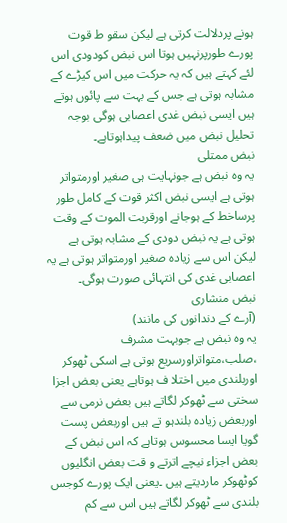ہونے پردلالت کرتی ہے لیکن سقو ط قوت پورے طورپرنہیں ہوتا اس نبض کودودی اس لئے کہتے ہیں کہ یہ حرکت میں اس کیڑے کے مشابہ ہوتی ہے جس کے بہت سے پائوں ہوتے ہیں ایسی نبض غدی اعصابی ہوگی بوجہ تحلیل نبض میں ضعف پیداہوتاہے۔
نبض ممتلی
یہ وہ نبض ہے جونہایت ہی صغیر اورمتواتر ہوتی ہے ایسی نبض اکثر قوت کے کامل طور پرساخط کے ہوجانے اورقربت الموت کے وقت ہوتی ہے یہ نبض دودی کے مشابہ ہوتی ہے لیکن اس سے زیادہ صغیر اورمتواتر ہوتی ہے یہ اعصابی غدی کی انتہائی صورت ہوگی۔
نبض منشاری
(آرے کے دندانوں کی مانند)
یہ وہ نبض ہے جوبہت مشرف ،صلب،متواتراورسریع ہوتی ہے اسکی ٹھوکر اوربلندی میں اختلا ف ہوتاہے یعنی بعض اجزا سختی سے ٹھوکر لگاتے ہیں بعض نرمی سے اوربعض زیادہ بلندہو تے ہیں اوربعض پست گویا ایسا محسوس ہوتاہے کہ اس نبض کے بعض اجزاء نیچے اترتے و قت بعض انگلیوں کوٹھوکر ماردیتے ہیں ۔یعنی ایک پورے کوجس بلندی سے ٹھوکر لگاتے ہیں اس سے کم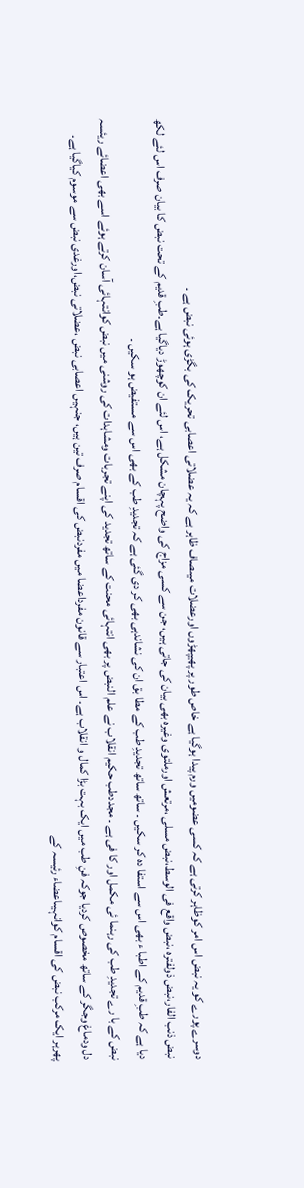دوسرے پورے کو یہ نبض اس امر کوظاہر کرتی ہے کہ کسی عضومیں ورم پیدا ہوگیا ہے خاص طور پر پھیپھڑوں اورعضلات میںصاف ظاہر ہے کہ یہ عضلاتی اعصابی تحریک کی بگڑی ہوئی نبض ہے ۔
نبض ذنب الفار،نبض ذولفترہ ،نبض واقع فی الوسط،نبض مسلی ،مرتعش اورملتوی وغیرہ بھی بیان کی جاتی ہیں، جن سے کسی مزاج کی واضح پہچان مشکل ہے، اس لئے ان کوچھوڑ دیاگیا ہے۔طبِ قدیم کے تحت نبض کا بیان صرف اس لئے لکھ دیا ہے کہ طبِ قدیم کے اطبا ء بھی اس سے استفا دہ کر سکیں ۔ ساتھ ساتھ تجدیدِ طب کے مطا بق ان کی نشاندہی بھی کر دی گئی ہے کہ تجدیدِ طب کے بھی اس سے مستفیض ہو سکیں ۔
نبض کے با رے تجدیدِ طب کی رہنما ئی مکمل اور کا فی ہے ۔ مجددطب حکیم انقلاب نے علم النبض پر بھی انتہائی محنت کے ساتھ تجدید کی اپنے تجربات ومشاہدات کی روشنی میں نبض کوانتہائی آسان کرتے ہوئے اسے بھی اعضائے ریئسہ دل ودماغ وجگر کے ساتھ مخصوص کردیا جوکہ فنِ طب میں ایک بہت بڑا کمال و انقلاب ہے۔ اس اعتبار سے قانون مفرداعضا میں مفردنبض کی اقسام صرف تین ہیں، جنہیں اعصابی نبض ،عضلاتی نبض،اورغدی نبض سے موسوم کیاگیا ہے۔ پھرہر ایک مرکب نبض کی اقسام کوانہیںاعضاء رئیسہ کے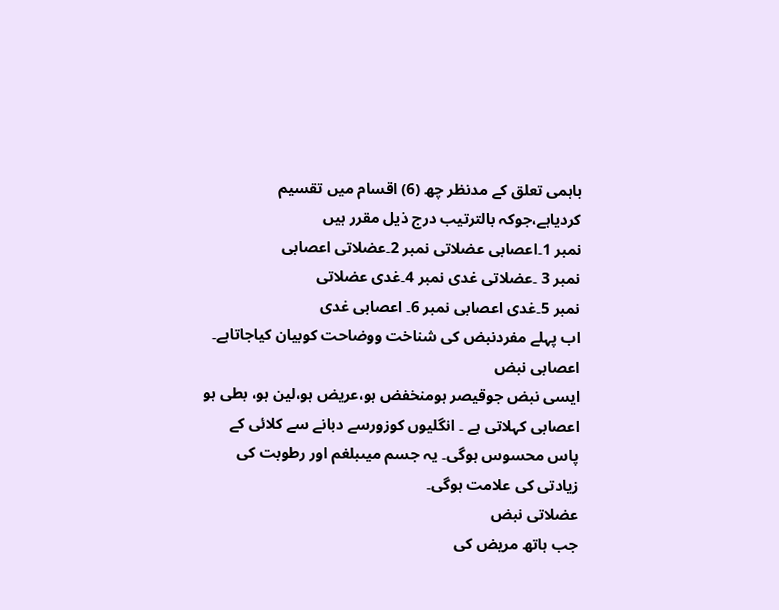باہمی تعلق کے مدنظر چھ (6) اقسام میں تقسیم کردیاہے،جوکہ بالترتیب درج ذیل مقرر ہیں
نمبر 1۔اعصابی عضلاتی نمبر 2۔عضلاتی اعصابی
نمبر 3 ۔عضلاتی غدی نمبر 4۔غدی عضلاتی
نمبر 5۔غدی اعصابی نمبر 6۔ اعصابی غدی
اب پہلے مفردنبض کی شناخت ووضاحت کوبیان کیاجاتاہے۔
اعصابی نبض
ایسی نبض جوقیصر ہومنخفض ہو،عریض ہو،لین ہو، بطی ہو اعصابی کہلاتی ہے ۔ انگلیوں کوزورسے دبانے سے کلائی کے پاس محسوس ہوگی۔ یہ جسم میںبلغم اور رطوبت کی زیادتی کی علامت ہوگی۔
عضلاتی نبض
جب ہاتھ مریض کی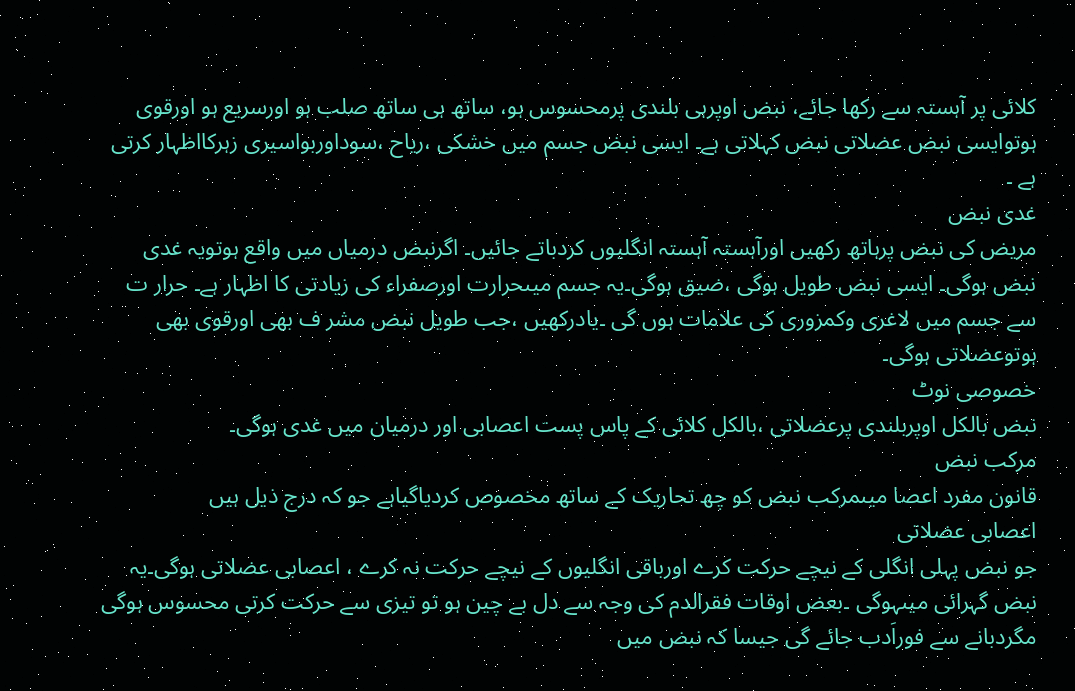کلائی پر آہستہ سے رکھا جائے، نبض اوپرہی بلندی پرمحسوس ہو، ساتھ ہی ساتھ صلب ہو اورسریع ہو اورقوی ہوتوایسی نبض عضلاتی نبض کہلاتی ہے۔ ایسی نبض جسم میں خشکی ،ریاح ،سوداوربواسیری زہرکااظہار کرتی ہے ۔
غدی نبض
مریض کی نبض پرہاتھ رکھیں اورآہستہ آہستہ انگلیوں کردباتے جائیں۔ اگرنبض درمیاں میں واقع ہوتویہ غدی نبض ہوگی۔ ایسی نبض طویل ہوگی ،ضیق ہوگی۔یہ جسم میںحرارت اورصفراء کی زیادتی کا اظہار ہے۔ حرار ت سے جسم میں لاغری وکمزوری کی علامات ہوں گی ۔یادرکھیں ،جب طویل نبض مشر ف بھی اورقوی بھی ہوتوعضلاتی ہوگی۔
خصوصی نوٹ
نبض بالکل اوپربلندی پرعضلاتی ،بالکل کلائی کے پاس پست اعصابی اور درمیان میں غدی ہوگی۔
مرکب نبض
قانون مفرد اعصا میںمرکب نبض کو چھ تحاریک کے ساتھ مخصوص کردیاگیاہے جو کہ درج ذیل ہیں
اعصابی عضلاتی
جو نبض پہلی انگلی کے نیچے حرکت کرے اورباقی انگلیوں کے نیچے حرکت نہ کرے ، اعصابی عضلاتی ہوگی۔یہ نبض گہرائی میںہوگی ۔بعض اوقات فقرالدم کی وجہ سے دل بے چین ہو تو تیزی سے حرکت کرتی محسوس ہوگی مگردبانے سے فوراَدب جائے گی جیسا کہ نبض میں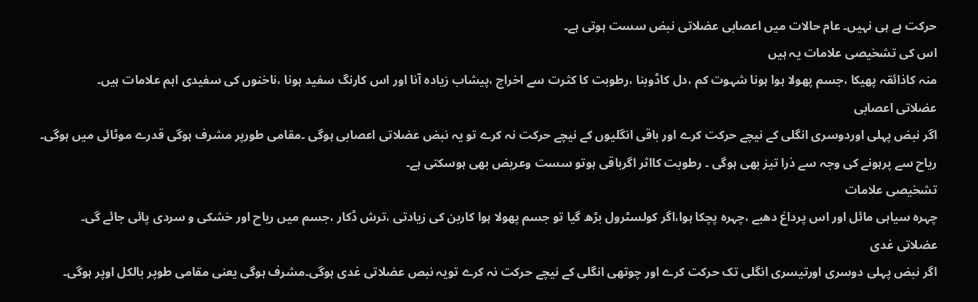حرکت ہے ہی نہیں۔ عام حالات میں اعصابی عضلاتی نبض سست ہوتی ہے۔
اس کی تشخیصی علامات یہ ہیں
منہ کاذائقہ پھیکا ،جسم پھولا ہوا ہونا شہوت کم ،دل کاڈوبنا ،رطوبت کا کثرت سے اخراج ،پیشاب زیادہ آنا اور اس کارنگ سفید ہونا ،ناخنوں کی سفیدی اہم علامات ہیں۔
عضلاتی اعصابی
اگر نبض پہلی اوردوسری انگلی کے نیچے حرکت کرے اور باقی انگلیوں کے نیچے حرکت نہ کرے تو یہ نبض عضلاتی اعصابی ہوگی ۔مقامی طورپر مشرف ہوگی قدرے موٹائی میں ہوگی۔ ریاح سے پرہونے کی وجہ سے ذرا تیز بھی ہوگی ۔ رطوبت کااثر اگرباقی ہوتو سست وعریض بھی ہوسکتی ہے۔
تشخیصی علامات
چہرہ سیاہی مائل اور اس پرداغ دھبے ،چہرہ پچکا ہوا،اگر کولسٹرول بڑھ گیا تو جسم پھولا ہوا کاربن کی زیادتی ،ترش ڈکار ،جسم میں ریاح اور خشکی و سردی پائی جائے گی۔
عضلاتی غدی
اگر نبض پہلی دوسری اورتیسری انگلی تک حرکت کرے اور چوتھی انگلی کے نیچے حرکت نہ کرے تویہ نبص عضلاتی غدی ہوگی۔مشرف ہوگی یعنی مقامی طوپر بالکل اوپر ہوگی۔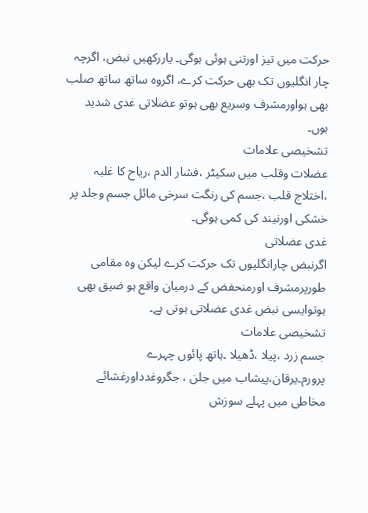حرکت میں تیز اورتنی ہوئی ہوگی۔ یاررکھیں نبض، اگرچہ چار انگلیوں تک بھی حرکت کرے، اگروہ ساتھ ساتھ صلب بھی ہواورمشرف وسریع بھی ہوتو عضلاتی غدی شدید ہوں۔
تشخیصی علامات
عضلات وقلب میں سکیٹر ،فشار الدم ،ریاح کا غلبہ ،اختلاج قلب ،جسم کی رنگت سرخی مائل جسم وجلد پر خشکی اورنیند کی کمی ہوگی۔
غدی عضلاتی
اگرنبض چارانگلیوں تک حرکت کرے لیکن وہ مقامی طورپرمشرف اورمنحفض کے درمیان واقع ہو ضیق بھی ہوتوایسی نبض غدی عضلاتی ہوتی ہے۔
تشخیصی علامات
جسم زرد ،پیلا ،ڈھیلا ۔ہاتھ پائوں چہرے پرورم۔یرقان،پیشاب میں جلن ، جگروغدداورغشائے مخاطی میں پہلے سوزش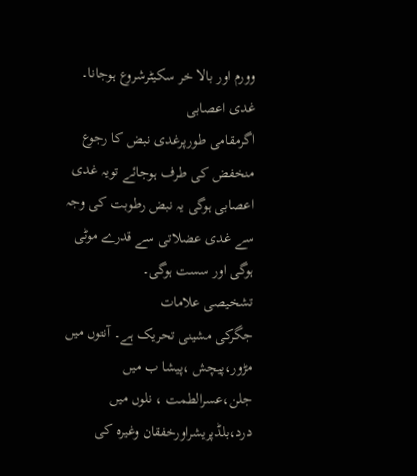وورم اور بالا خر سکیٹرشروع ہوجانا۔
غدی اعصابی
اگرمقامی طورپرغدی نبض کا رجوع منخفض کی طرف ہوجائے تویہ غدی اعصابی ہوگی یہ نبض رطوبت کی وجہ سے غدی عضلاتی سے قدرے موٹی ہوگی اور سست ہوگی۔
تشخیصی علامات
جگرکی مشینی تحریک ہے۔ آنتوں میں مڑور،پیچش ،پیشا ب میں جلن،عسرالطمت ، نلوں میں درد،بلڈپریشراورخفقان وغیرہ کی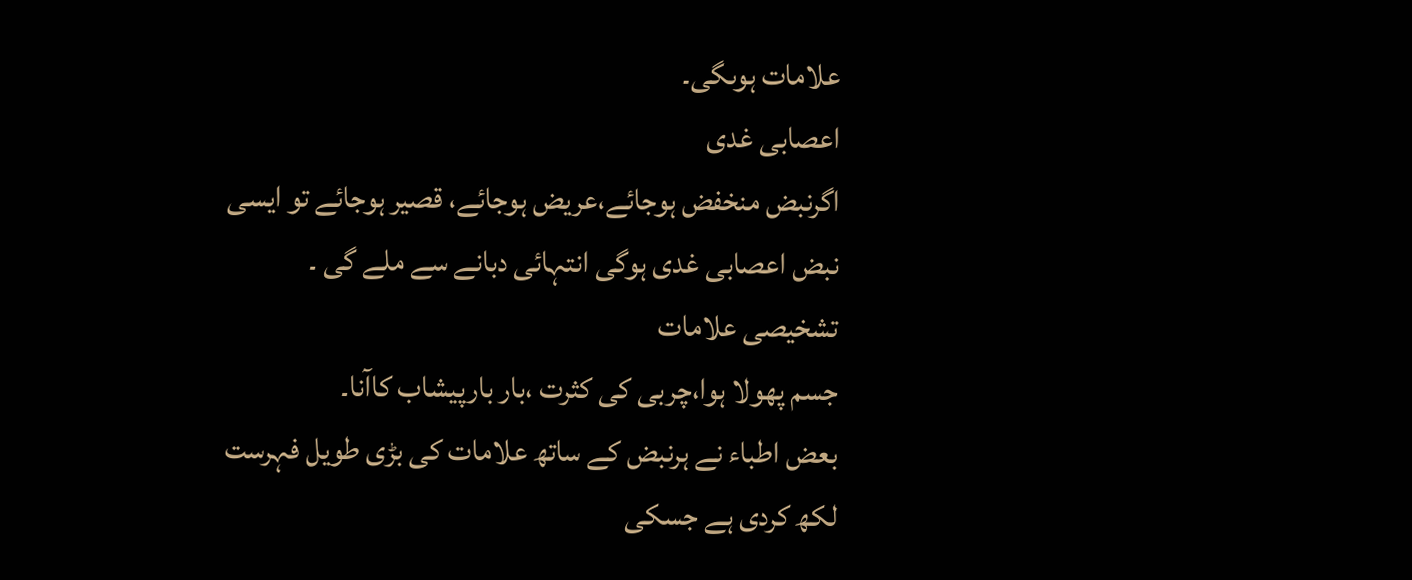علامات ہوںگی۔
اعصابی غدی
اگرنبض منخفض ہوجائے،عریض ہوجائے، قصیر ہوجائے تو ایسی نبض اعصابی غدی ہوگی انتہائی دبانے سے ملے گی ۔
تشخیصی علامات
جسم پھولا ہوا،چربی کی کثرت ،بار بارپیشاب کاآنا۔
بعض اطباء نے ہرنبض کے ساتھ علامات کی بڑی طویل فہرست لکھ کردی ہے جسکی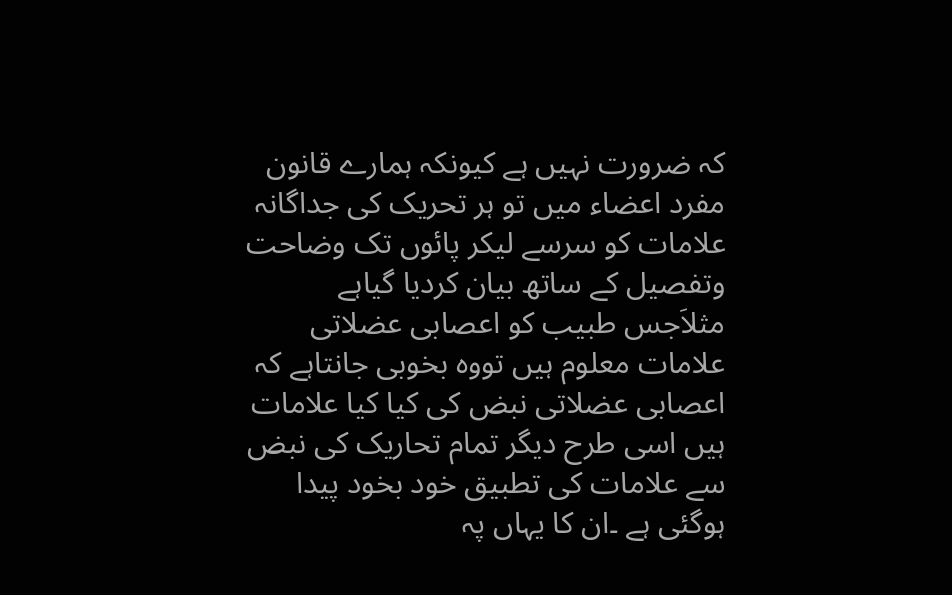کہ ضرورت نہیں ہے کیونکہ ہمارے قانون مفرد اعضاء میں تو ہر تحریک کی جداگانہ علامات کو سرسے لیکر پائوں تک وضاحت وتفصیل کے ساتھ بیان کردیا گیاہے مثلاَجس طبیب کو اعصابی عضلاتی علامات معلوم ہیں تووہ بخوبی جانتاہے کہ اعصابی عضلاتی نبض کی کیا کیا علامات ہیں اسی طرح دیگر تمام تحاریک کی نبض سے علامات کی تطبیق خود بخود پیدا ہوگئی ہے ۔ان کا یہاں پہ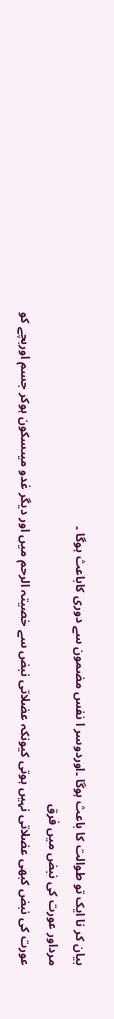بیان کر نا ایک تو طوالت کا باعث ہوگا ۔اوردوسر ا نفس مضمون سے دوری کاباعث ہوگا ۔
مرداور عورت کی نبض میں فرق
عورت کی نبض کبھی عضلاتی نہیں ہوتی کیونکہ عضلاتی نبض سے خصیتہ الرحم میں اور دیگر غدو میںسکون ہوکر جسم اوربچے کو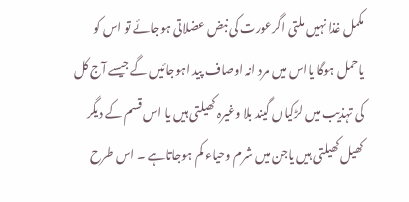مکمل غذا نہیں ملتی اگرعورت کی نبض عضلاتی ہوجائے تو اس کو یاحمل ہوگا یااس میں مرد انہ اوصاف پید اہوجائیں گے جیسے آج کل کی تہذیب میں لڑکیاں گیند بلا وغیرہ کھیلتی ہیں یا اس قسم کے دیگر کھیل کھیلتی ہیں یاجن میں شرم وحیاء کم ہوجاتاہے ۔ اس طرح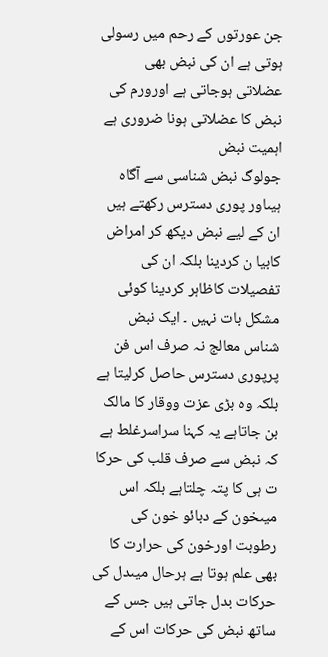جن عورتوں کے رحم میں رسولی ہوتی ہے ان کی نبض بھی عضلاتی ہوجاتی ہے اورورم کی نبض کا عضلاتی ہونا ضروری ہے
اہمیت نبض
جولوگ نبض شناسی سے آگاہ ہیںاور پوری دسترس رکھتے ہیں ان کے لیے نبض دیکھ کر امراض کابیا ن کردینا بلکہ ان کی تفصیلات کاظاہر کردینا کوئی مشکل بات نہیں ۔ ایک نبض شناس معالج نہ صرف اس فن پرپوری دسترس حاصل کرلیتا ہے بلکہ وہ بڑی عزت ووقار کا مالک بن جاتاہے یہ کہنا سراسرغلط ہے کہ نبض سے صرف قلب کی حرکا ت ہی کا پتہ چلتاہے بلکہ اس میںخون کے دبائو خون کی رطوبت اورخون کی حرارت کا بھی علم ہوتا ہے ہرحال میںدل کی حرکات بدل جاتی ہیں جس کے ساتھ نبض کی حرکات اس کے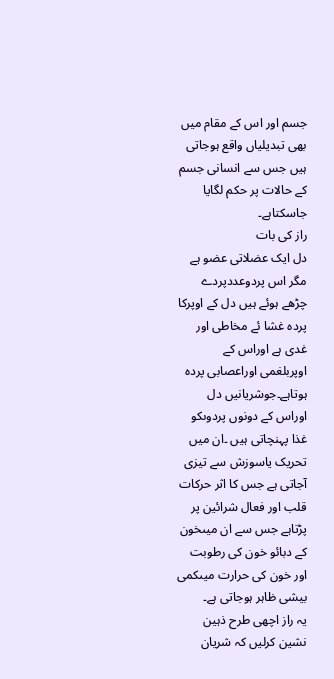جسم اور اس کے مقام میں بھی تبدیلیاں واقع ہوجاتی ہیں جس سے انسانی جسم کے حالات پر حکم لگایا جاسکتاہے۔
راز کی بات
دل ایک عضلاتی عضو ہے مگر اس پردوعددپردے چڑھے ہوئے ہیں دل کے اوپرکا پردہ غشا ئے مخاطی اور غدی ہے اوراس کے اوپربلغمی اوراعصابی پردہ ہوتاہے۔جوشریانیں دل اوراس کے دونوں پردوںکو غذا پہنچاتی ہیں ۔ان میں تحریک یاسوزش سے تیزی آجاتی ہے جس کا اثر حرکات قلب اور فعال شرائین پر پڑتاہے جس سے ان میںخون کے دبائو خون کی رطوبت اور خون کی حرارت میںکمی بیشی ظاہر ہوجاتی ہے۔
یہ راز اچھی طرح ذہین نشین کرلیں کہ شریان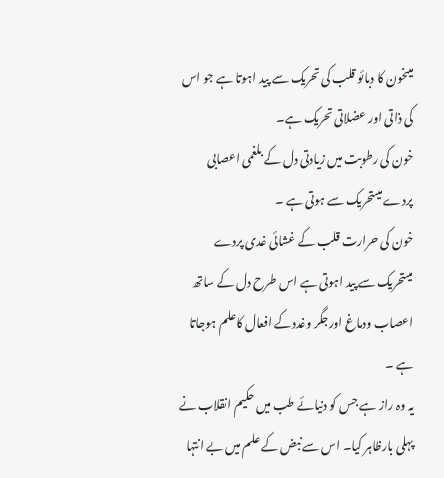میںخون کا دبائو قلب کی تحریک سے پید اہوتا ہے جو اس کی ذاتی اور عضلاتی تحریک ہے۔
خون کی رطوبت میں زیادتی دل کے بلغمی اعصابی پردے میںتحریک سے ہوتی ہے ۔
خون کی حرارت قلب کے غشائی غدی پردے میںتحریک سے پید اہوتی ہے اس طرح دل کے ساتھ اعصاب ودماغ اورجگر وغددکے افعال کاعلم ہوجاتا ہے ۔
یہ وہ راز ہے جس کو دنیائے طب میں حکیم انقلاب نے پہلی بارظاہر کیا۔ اس سے نبض کے علم میں بے انتہا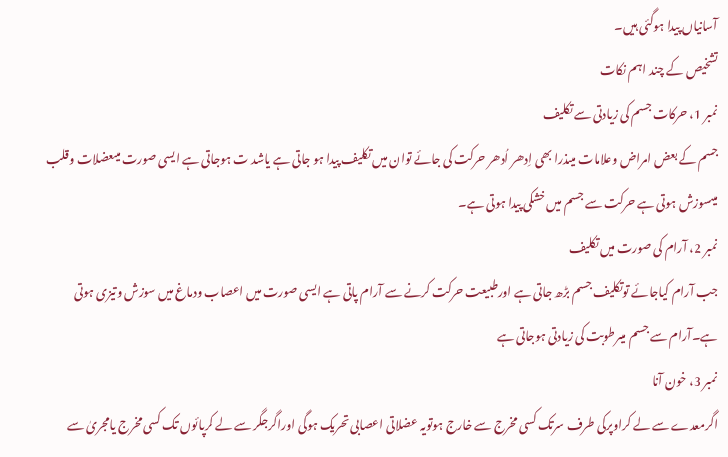آسانیاں پیدا ہوگئی ہیں۔
تشخیص کے چند اہم نکات
نمبر 1، حرکات جسم کی زیادتی سے تکلیف
جسم کے بعض امراض وعلامات میںذرا بھی اِدھر اُدھر حرکت کی جائے توان میں تکلیف پیدا ہو جاتی ہے یاشد ت ہوجاتی ہے ایسی صورت میںعضلات وقلب میںسوزش ہوتی ہے حرکت سے جسم میں خشکی پیدا ہوتی ہے۔
نمبر 2، آرام کی صورت میں تکلیف
جب آرام کیاجائے توتکلیف جسم بڑھ جاتی ہے اورطبیعت حرکت کرنے سے آرام پاتی ہے ایسی صورت میں اعصاب ودماغ میں سوزش وتیزی ہوتی ہے۔آرام سے جسم میںرطوبت کی زیادتی ہوجاتی ہے
نمبر 3، خون آنا
اگرمعدے سے لے کراوپرکی طرف سرتک کسی مخرج سے خارج ہوتویہ عضلاتی اعصابی تحریک ہوگی اوراگرجگر سے لے کرپائوں تک کسی مخرج یامجریٰ سے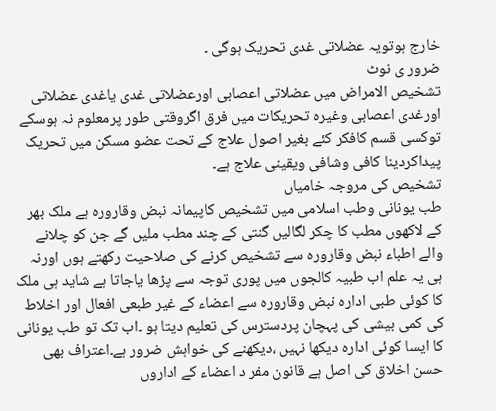خارج ہوتویہ عضلاتی غدی تحریک ہوگی ۔
ضرور ی نوٹ
تشخیص الامراض میں عضلاتی اعصابی اورعضلاتی غدی یاغدی عضلاتی اورغدی اعصابی وغیرہ تحریکات میں فرق اگروقتی طور پرمعلوم نہ ہوسکے توکسی قسم کافکر کئے بغیر اصول علاج کے تحت عضو مسکن میں تحریک پیداکردینا کافی وشافی ویقینی علاج ہے۔
تشخیص کی مروجہ خامیاں
طب یونانی وطب اسلامی میں تشخیص کاپیمانہ نبض وقارورہ ہے ملک بھر کے لاکھوں مطب کا چکر لگالیں گنتی کے چند مطب ملیں گے جن کو چلانے والے اطباء نبض وقارورہ سے تشخیص کرنے کی صلاحیت رکھتے ہوں اورنہ ہی یہ علم اب طبیہ کالجوں میں پوری توجہ سے پڑھا یاجاتا ہے شاید ہی ملک کا کوئی طبی ادارہ نبض وقارورہ سے اعضاء کے غیر طبعی افعال اور اخلاط کی کمی بیشی کی پہچان پردسترس کی تعلیم دیتا ہو ۔اب تک تو طب یونانی کا ایسا کوئی ادارہ دیکھا نہیں ،دیکھنے کی خواہش ضرور ہے۔اعتراف بھی حسن اخلاق کی اصل ہے قانون مفر د اعضاء کے اداروں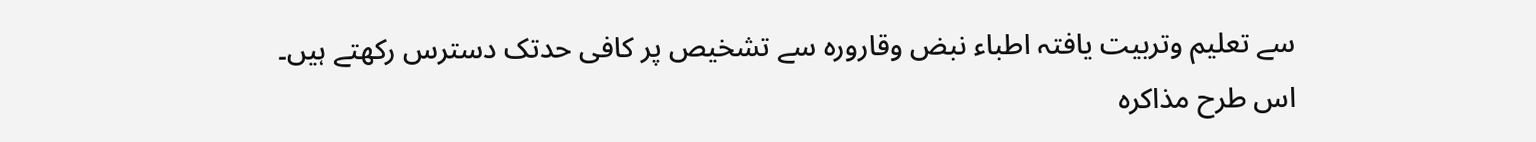سے تعلیم وتربیت یافتہ اطباء نبض وقارورہ سے تشخیص پر کافی حدتک دسترس رکھتے ہیں۔
اس طرح مذاکرہ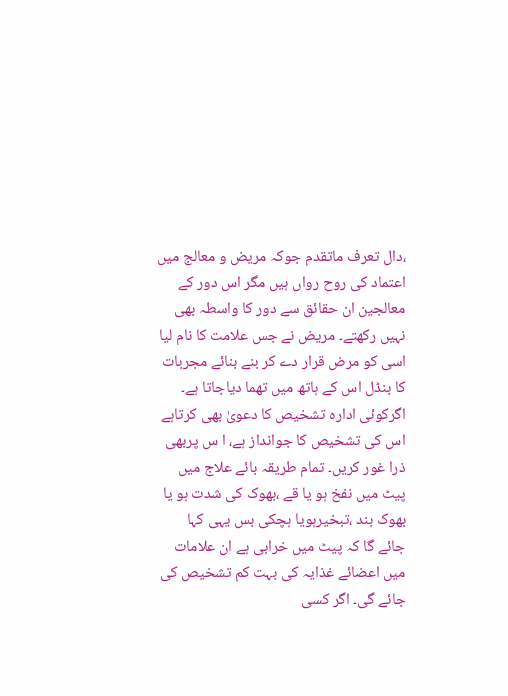،دال تعرف ماتقدم جوکہ مریض و معالج میں اعتماد کی روح رواں ہیں مگر اس دور کے معالجین ان حقائق سے دور کا واسطہ بھی نہیں رکھتے۔ مریض نے جس علامت کا نام لیا اسی کو مرض قرار دے کر بنے بنائے مجربات کا بنڈل اس کے ہاتھ میں تھما دیاجاتا ہے۔
اگرکوئی ادارہ تشخیص کا دعویٰ بھی کرتاہے اس کی تشخیص کا جوانداز ہے، ا س پربھی ذرا غور کریں۔ تمام طریقہ بائے علاج میں پیٹ میں نفخ ہو یا قے ،بھوک کی شدت ہو یا بھوک بند ،تبخیرہویا ہچکی بس یہی کہا جائے گا کہ پیٹ میں خرابی ہے ان علامات میں اعضائے غذایہ کی بہت کم تشخیص کی جائے گی۔ اگر کسی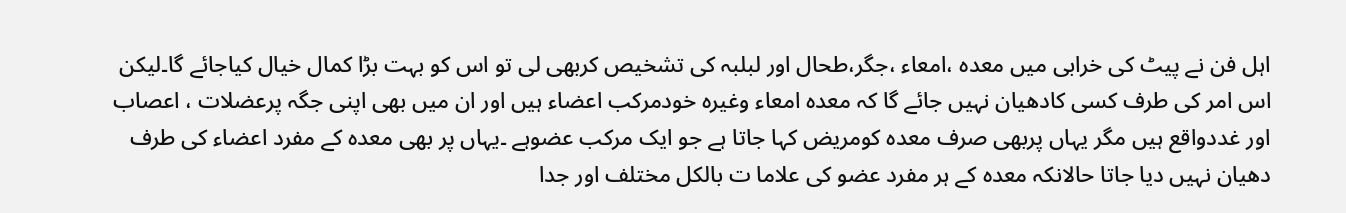اہل فن نے پیٹ کی خرابی میں معدہ ،امعاء ،جگر،طحال اور لبلبہ کی تشخیص کربھی لی تو اس کو بہت بڑا کمال خیال کیاجائے گا۔لیکن اس امر کی طرف کسی کادھیان نہیں جائے گا کہ معدہ امعاء وغیرہ خودمرکب اعضاء ہیں اور ان میں بھی اپنی جگہ پرعضلات ، اعصاب اور غددواقع ہیں مگر یہاں پربھی صرف معدہ کومریض کہا جاتا ہے جو ایک مرکب عضوہے ۔یہاں پر بھی معدہ کے مفرد اعضاء کی طرف دھیان نہیں دیا جاتا حالانکہ معدہ کے ہر مفرد عضو کی علاما ت بالکل مختلف اور جدا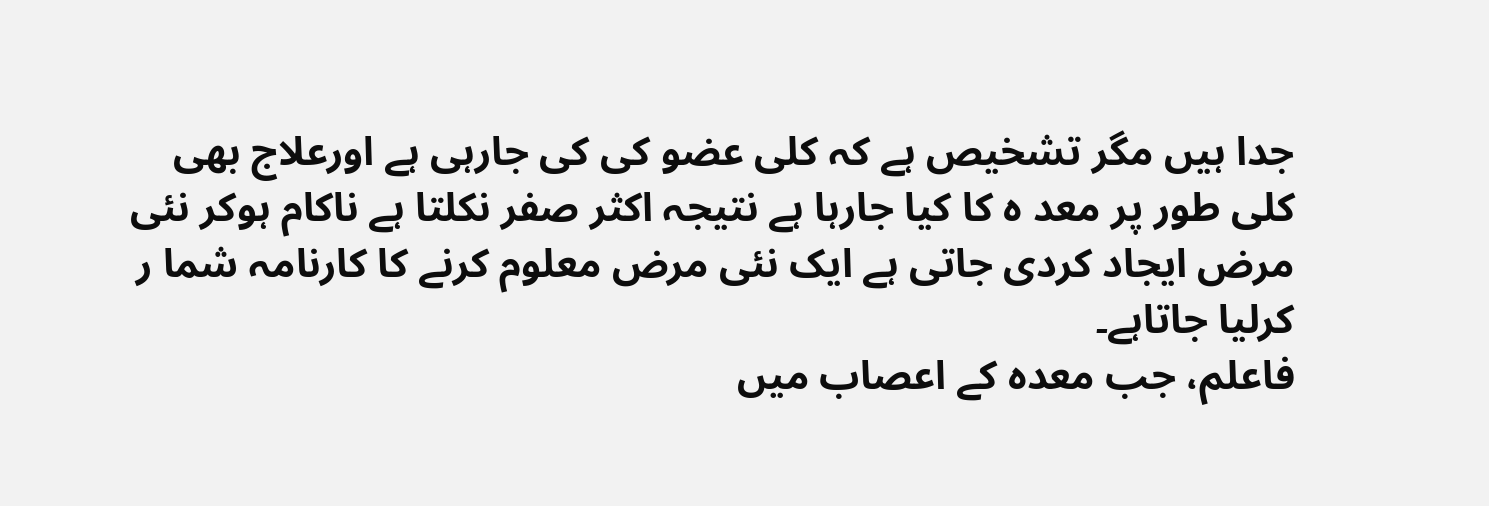جدا ہیں مگر تشخیص ہے کہ کلی عضو کی کی جارہی ہے اورعلاج بھی کلی طور پر معد ہ کا کیا جارہا ہے نتیجہ اکثر صفر نکلتا ہے ناکام ہوکر نئی مرض ایجاد کردی جاتی ہے ایک نئی مرض معلوم کرنے کا کارنامہ شما ر کرلیا جاتاہے۔
فاعلم، جب معدہ کے اعصاب میں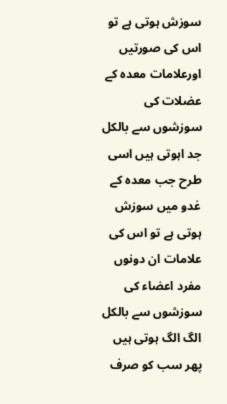سوزش ہوتی ہے تو اس کی صورتیں اورعلامات معدہ کے عضلات کی سوزشوں سے بالکل جد اہوتی ہیں اسی طرح جب معدہ کے غدو میں سوزش ہوتی ہے تو اس کی علامات ان دونوں مفرد اعضاء کی سوزشوں سے بالکل الگ الگ ہوتی ہیں پھر سب کو صرف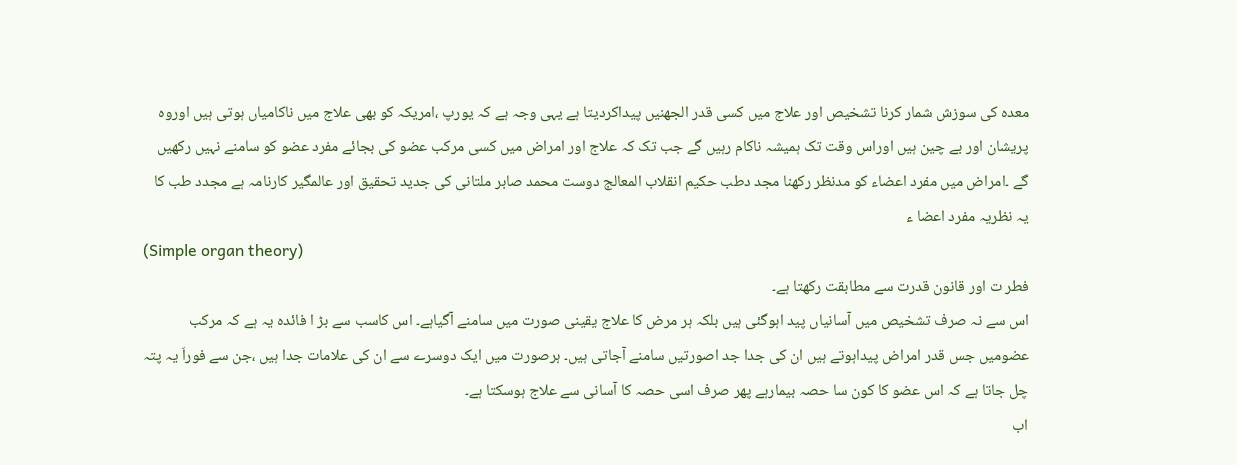معدہ کی سوزش شمار کرنا تشخیص اور علاج میں کسی قدر الجھنیں پیداکردیتا ہے یہی وجہ ہے کہ یورپ ،امریکہ کو بھی علاج میں ناکامیاں ہوتی ہیں اوروہ پریشان اور بے چین ہیں اوراس وقت تک ہمیشہ ناکام رہیں گے جب تک کہ علاج اور امراض میں کسی مرکب عضو کی بجائے مفرد عضو کو سامنے نہیں رکھیں گے ۔امراض میں مفرد اعضاء کو مدنظر رکھنا مجد دطب حکیم انقلاب المعالج دوست محمد صابر ملتانی کی جدید تحقیق اور عالمگیر کارنامہ ہے مجدد طب کا یہ نظریہ مفرد اعضا ء
(Simple organ theory)
فطر ت اور قانون قدرت سے مطابقت رکھتا ہے۔
اس سے نہ صرف تشخیص میں آسانیاں پید اہوگئی ہیں بلکہ ہر مرض کا علاج یقینی صورت میں سامنے آگیاہے۔ اس کاسب سے بڑ ا فائدہ یہ ہے کہ مرکب عضومیں جس قدر امراض پیداہوتے ہیں ان کی جدا جد اصورتیں سامنے آجاتی ہیں۔ ہرصورت میں ایک دوسرے سے ان کی علامات جدا ہیں ،جن سے فوراَ یہ پتہ چل جاتا ہے کہ اس عضو کا کون سا حصہ بیمارہے پھر صرف اسی حصہ کا آسانی سے علاج ہوسکتا ہے۔
اب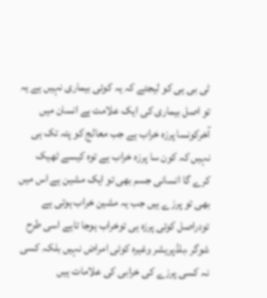ٹی بی ہی کو لیجئے کہ یہ کوئی بیماری نہیں ہے یہ تو اصل بیماری کی ایک علامت ہے انسان میں آخرکونسا پرزہ خراب ہے جب معالج کو پتہ تک ہی نہیں کہ کون سا پرزہ خراب ہے توہ کیسے ٹھیک کرے گا انسانی جسم بھی تو ایک مشین ہے اس میں بھی تو پرزے ہیں جب یہ مشین خراب ہوتی ہے تودراصل کوئی پرزہ ہی توخراب ہوجا تاہے اسی طرح شوگر ،بلڈپریشر وغیرہ کوئی امراض نہیں بلکہ کسی نہ کسی پرزے کی خرابی کی علامات ہیں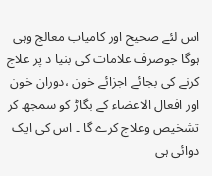اس لئے صحیح اور کامیاب معالج وہی ہوگا جوصرف علامات کی بنیا د پر علاج کرنے کی بجائے اجزائے خون ،دوران خون اور افعال الاعضاء کے بگاڑ کو سمجھ کر تشخیص وعلاج کرے گا ۔ اس کی ایک دوائی ہی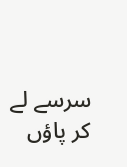سرسے لے کر پاؤں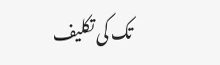تک کی تکلیف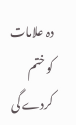دہ علامات کو ختم کردے گی